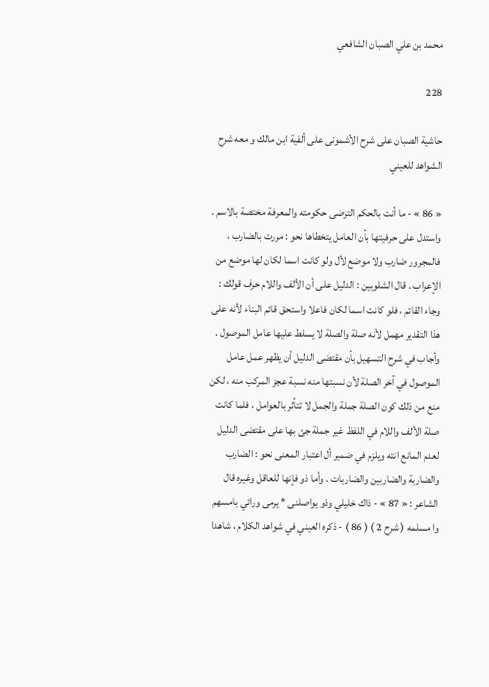محمد بن علي الصبان الشافعي

228

حاشية الصبان على شرح الأشمونى على ألفية ابن مالك و معه شرح الشواهد للعيني

« 86 » - ما أنت بالحكم الترضى حكومته والمعرفة مختصة بالاسم . واستدل على حرفيتها بأن العامل يتخطاها نحو : مررت بالضارب ، فالمجرور ضارب ولا موضع لأل ولو كانت اسما لكان لها موضع من الإعراب . قال الشلوبين : الدليل على أن الألف واللام حرف قولك : وجاء القائم ، فلو كانت اسما لكان فاعلا واستحق قائم البناء لأنه على هذا التقدير مهمل لأنه صلة والصلة لا يسلط عليها عامل الموصول . وأجاب في شرح التسهيل بأن مقتضى الدليل أن يظهر عمل عامل الموصول في آخر الصلة لأن نسبتها منه نسبة عجز المركب منه ، لكن منع من ذلك كون الصلة جملة والجمل لا تتأثر بالعوامل ، فلما كانت صلة الألف واللام في اللفظ غير جملة جئ بها على مقتضى الدليل لعدم المانع انته ويلزم في ضمير أل اعتبار المعنى نحو : الضارب والضاربة والضاربين والضاربات . وأما ذو فإنها للعاقل وغيره قال الشاعر : « 87 » - ذاك خليلي وذو يواصلنى * يرمى ورائي بامسهم وا مسلمه ( شرح 2 ) ( 86 ) - ذكره العيني في شواهد الكلام ، شاهدا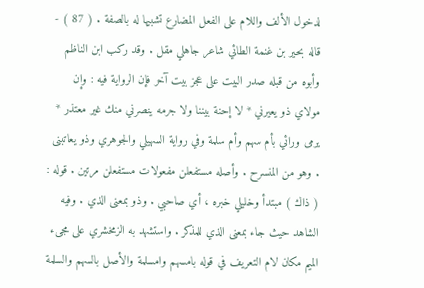لدخول الألف واللام على الفعل المضارع تشبيها له بالصفة . ( 87 ) - قاله بحير بن غنمة الطائي شاعر جاهلي مقل . وقد ركب ابن الناظم وأبوه من قبله صدر البيت على عجز بيت آخر فإن الرواية فيه : وإن مولاي ذو يعيرني * لا إحنة بيننا ولا جرمه ينصرني منك غير معتذر * يرمى ورائي بأم سهم وأم سلمة وفي رواية السهيلي والجوهري وذو يعاتبنى . وهو من المنسرح . وأصله مستفعلن مفعولات مستفعلن مرتين . قوله : ( ذاك ) مبتدأ وخليلي خبره ، أي صاحبي . وذو بمعنى الذي . وفيه الشاهد حيث جاء بمعنى الذي للمذكر . واستشهد به الزمخشري على مجىء الميم مكان لام التعريف في قوله بامسهم وامسلمة والأصل بالسهم والسلمة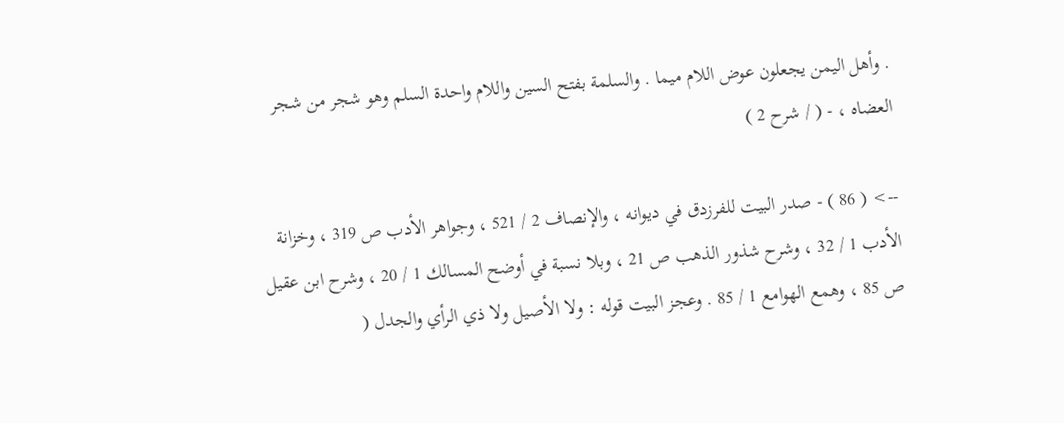. وأهل اليمن يجعلون عوض اللام ميما . والسلمة بفتح السين واللام واحدة السلم وهو شجر من شجر العضاه ، - ( / شرح 2 )

--> ( 86 ) - صدر البيت للفرزدق في ديوانه ، والإنصاف 2 / 521 ، وجواهر الأدب ص 319 ، وخزانة الأدب 1 / 32 ، وشرح شذور الذهب ص 21 ، وبلا نسبة في أوضح المسالك 1 / 20 ، وشرح ابن عقيل ص 85 ، وهمع الهوامع 1 / 85 . وعجز البيت قوله : ولا الأصيل ولا ذي الرأي والجدل (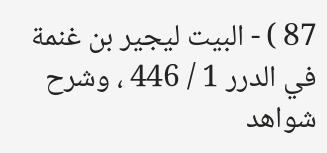87 ) - البيت ليجير بن غنمة في الدرر 1 / 446 ، وشرح شواهد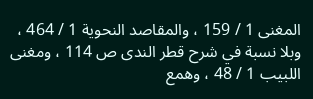المغنى 1 / 159 ، والمقاصد النحوية 1 / 464 ، وبلا نسبة في شرح قطر الندى ص 114 ، ومغنى اللبيب 1 / 48 ، وهمع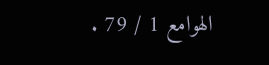الهوامع 1 / 79 .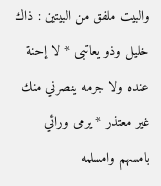والبيت ملفق من البيتين : ذاك خليل وذو يعاتبى * لا إحنة عنده ولا جرمه ينصرني منك غير معتذر * يرمى ورائي بامسهم وامسلمه